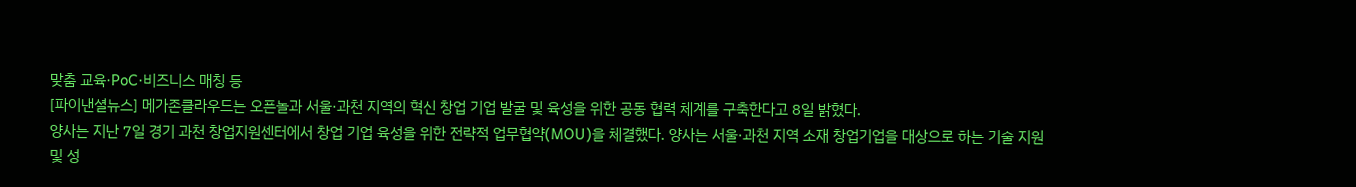맞춤 교육·PoC·비즈니스 매칭 등
[파이낸셜뉴스] 메가존클라우드는 오픈놀과 서울·과천 지역의 혁신 창업 기업 발굴 및 육성을 위한 공동 협력 체계를 구축한다고 8일 밝혔다.
양사는 지난 7일 경기 과천 창업지원센터에서 창업 기업 육성을 위한 전략적 업무협약(MOU)을 체결했다. 양사는 서울·과천 지역 소재 창업기업을 대상으로 하는 기술 지원 및 성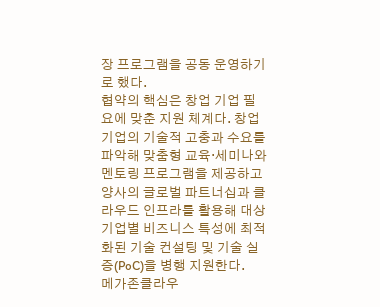장 프로그램을 공동 운영하기로 했다.
협약의 핵심은 창업 기업 필요에 맞춘 지원 체계다. 창업 기업의 기술적 고충과 수요를 파악해 맞춤형 교육·세미나와 멘토링 프로그램을 제공하고 양사의 글로벌 파트너십과 클라우드 인프라를 활용해 대상 기업별 비즈니스 특성에 최적화된 기술 컨설팅 및 기술 실증(PoC)을 병행 지원한다.
메가존클라우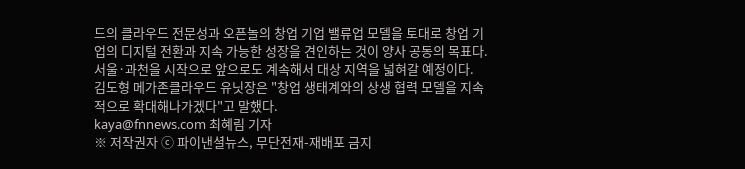드의 클라우드 전문성과 오픈놀의 창업 기업 밸류업 모델을 토대로 창업 기업의 디지털 전환과 지속 가능한 성장을 견인하는 것이 양사 공동의 목표다. 서울·과천을 시작으로 앞으로도 계속해서 대상 지역을 넓혀갈 예정이다.
김도형 메가존클라우드 유닛장은 "창업 생태계와의 상생 협력 모델을 지속적으로 확대해나가겠다"고 말했다.
kaya@fnnews.com 최혜림 기자
※ 저작권자 ⓒ 파이낸셜뉴스, 무단전재-재배포 금지